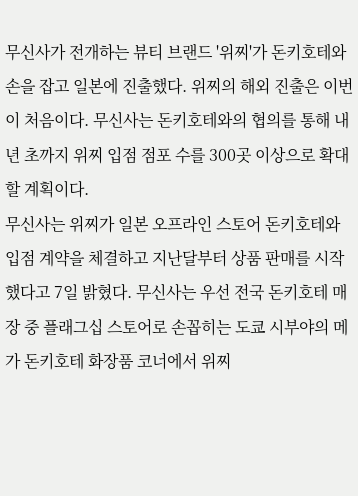무신사가 전개하는 뷰티 브랜드 '위찌'가 돈키호테와 손을 잡고 일본에 진출했다. 위찌의 해외 진출은 이번이 처음이다. 무신사는 돈키호테와의 협의를 통해 내년 초까지 위찌 입점 점포 수를 300곳 이상으로 확대할 계획이다.
무신사는 위찌가 일본 오프라인 스토어 돈키호테와 입점 계약을 체결하고 지난달부터 상품 판매를 시작했다고 7일 밝혔다. 무신사는 우선 전국 돈키호테 매장 중 플래그십 스토어로 손꼽히는 도쿄 시부야의 메가 돈키호테 화장품 코너에서 위찌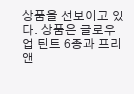상품을 선보이고 있다. 상품은 글로우 업 틴트 6종과 프리 앤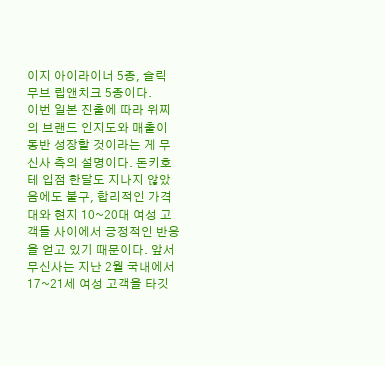이지 아이라이너 5종, 슬릭 무브 립앤치크 5종이다.
이번 일본 진출에 따라 위찌의 브랜드 인지도와 매출이 동반 성장할 것이라는 게 무신사 측의 설명이다. 돈키호테 입점 한달도 지나지 않았음에도 불구, 합리적인 가격대와 현지 10~20대 여성 고객들 사이에서 긍정적인 반응을 얻고 있기 때문이다. 앞서 무신사는 지난 2월 국내에서 17~21세 여성 고객을 타깃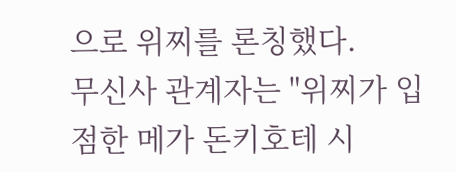으로 위찌를 론칭했다.
무신사 관계자는 "위찌가 입점한 메가 돈키호테 시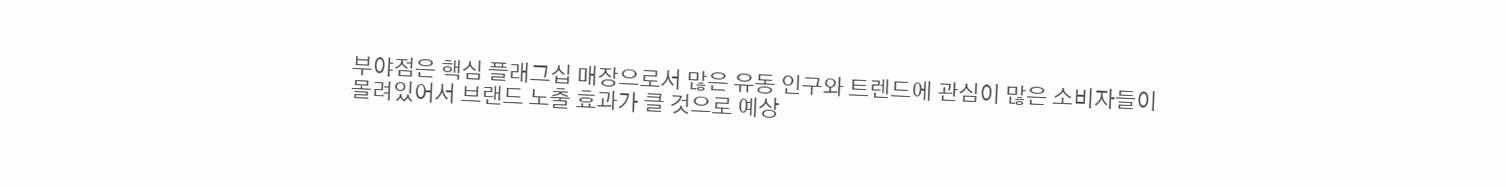부야점은 핵심 플래그십 매장으로서 많은 유동 인구와 트렌드에 관심이 많은 소비자들이 몰려있어서 브랜드 노출 효과가 클 것으로 예상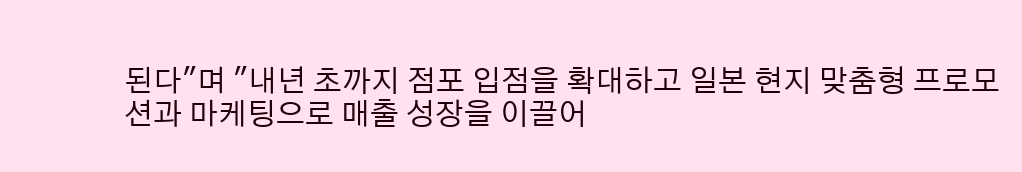된다"며 "내년 초까지 점포 입점을 확대하고 일본 현지 맞춤형 프로모션과 마케팅으로 매출 성장을 이끌어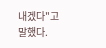내겠다"고 말했다.